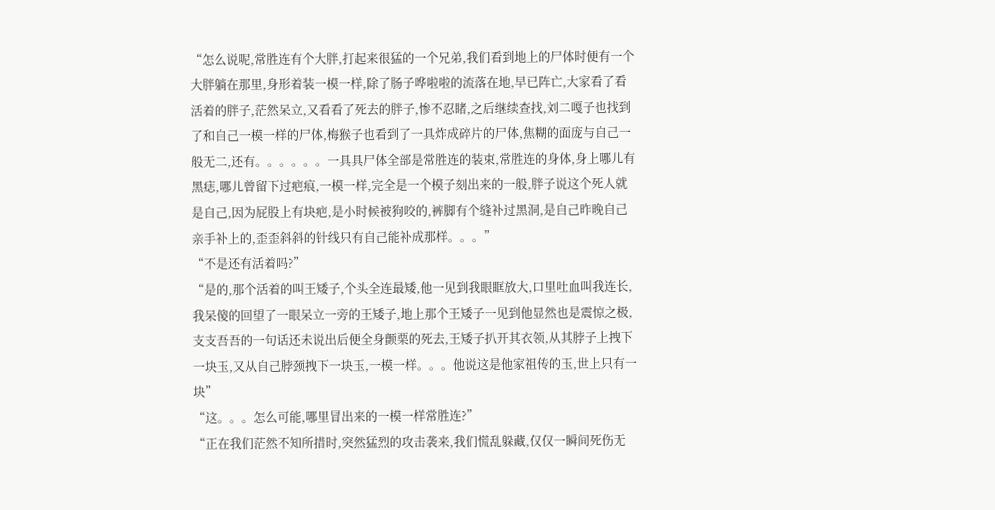“怎么说呢,常胜连有个大胖,打起来很猛的一个兄弟,我们看到地上的尸体时便有一个大胖躺在那里,身形着装一模一样,除了肠子哗啦啦的流落在地,早已阵亡,大家看了看活着的胖子,茫然呆立,又看看了死去的胖子,惨不忍睹,之后继续查找,刘二嘎子也找到了和自己一模一样的尸体,梅猴子也看到了一具炸成碎片的尸体,焦糊的面庞与自己一般无二,还有。。。。。。一具具尸体全部是常胜连的装束,常胜连的身体,身上哪儿有黑痣,哪儿曾留下过疤痕,一模一样,完全是一个模子刻出来的一般,胖子说这个死人就是自己,因为屁股上有块疤,是小时候被狗咬的,裤脚有个缝补过黑洞,是自己昨晚自己亲手补上的,歪歪斜斜的针线只有自己能补成那样。。。”
“不是还有活着吗?”
“是的,那个活着的叫王矮子,个头全连最矮,他一见到我眼眶放大,口里吐血叫我连长,我呆傻的回望了一眼呆立一旁的王矮子,地上那个王矮子一见到他显然也是震惊之极,支支吾吾的一句话还未说出后便全身颤栗的死去,王矮子扒开其衣领,从其脖子上拽下一块玉,又从自己脖颈拽下一块玉,一模一样。。。他说这是他家祖传的玉,世上只有一块”
“这。。。怎么可能,哪里冒出来的一模一样常胜连?”
“正在我们茫然不知所措时,突然猛烈的攻击袭来,我们慌乱躲藏,仅仅一瞬间死伤无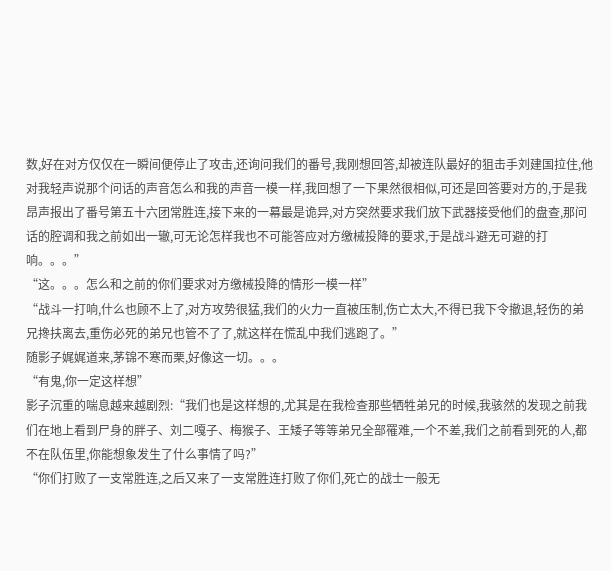数,好在对方仅仅在一瞬间便停止了攻击,还询问我们的番号,我刚想回答,却被连队最好的狙击手刘建国拉住,他对我轻声说那个问话的声音怎么和我的声音一模一样,我回想了一下果然很相似,可还是回答要对方的,于是我昂声报出了番号第五十六团常胜连,接下来的一幕最是诡异,对方突然要求我们放下武器接受他们的盘查,那问话的腔调和我之前如出一辙,可无论怎样我也不可能答应对方缴械投降的要求,于是战斗避无可避的打响。。。”
“这。。。怎么和之前的你们要求对方缴械投降的情形一模一样”
“战斗一打响,什么也顾不上了,对方攻势很猛,我们的火力一直被压制,伤亡太大,不得已我下令撤退,轻伤的弟兄搀扶离去,重伤必死的弟兄也管不了了,就这样在慌乱中我们逃跑了。”
随影子娓娓道来,茅锦不寒而栗,好像这一切。。。
“有鬼,你一定这样想”
影子沉重的喘息越来越剧烈:“我们也是这样想的,尤其是在我检查那些牺牲弟兄的时候,我骇然的发现之前我们在地上看到尸身的胖子、刘二嘎子、梅猴子、王矮子等等弟兄全部罹难,一个不差,我们之前看到死的人,都不在队伍里,你能想象发生了什么事情了吗?”
“你们打败了一支常胜连,之后又来了一支常胜连打败了你们,死亡的战士一般无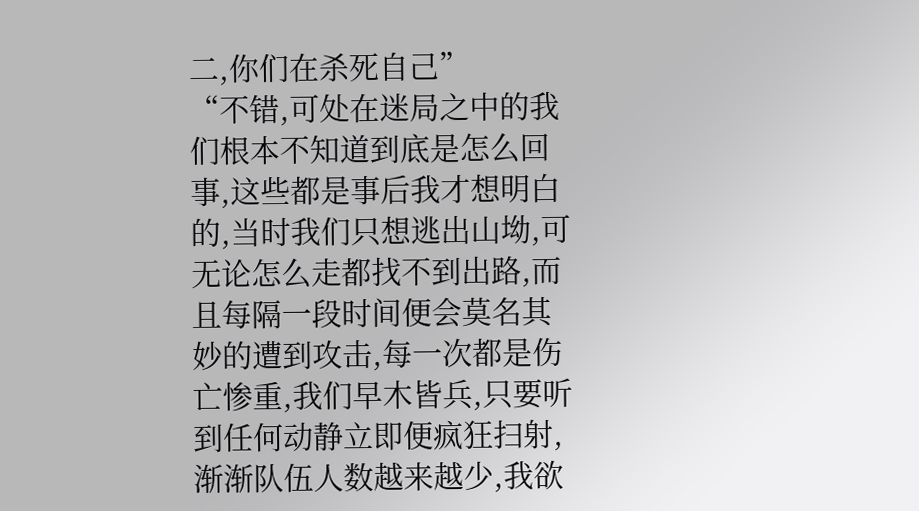二,你们在杀死自己”
“不错,可处在迷局之中的我们根本不知道到底是怎么回事,这些都是事后我才想明白的,当时我们只想逃出山坳,可无论怎么走都找不到出路,而且每隔一段时间便会莫名其妙的遭到攻击,每一次都是伤亡惨重,我们早木皆兵,只要听到任何动静立即便疯狂扫射,渐渐队伍人数越来越少,我欲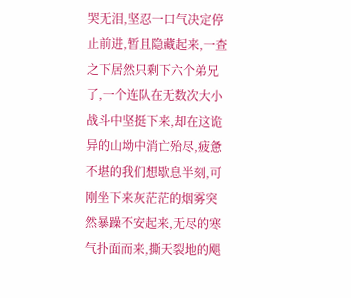哭无泪,坚忍一口气决定停止前进,暂且隐藏起来,一查之下居然只剩下六个弟兄了,一个连队在无数次大小战斗中坚挺下来,却在这诡异的山坳中消亡殆尽,疲惫不堪的我们想歇息半刻,可刚坐下来灰茫茫的烟雾突然暴躁不安起来,无尽的寒气扑面而来,撕天裂地的飓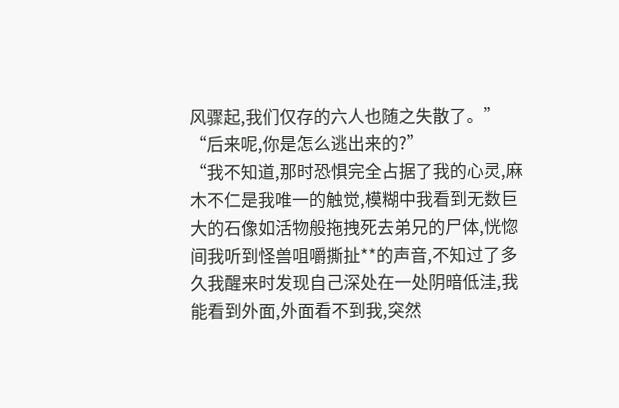风骤起,我们仅存的六人也随之失散了。”
“后来呢,你是怎么逃出来的?”
“我不知道,那时恐惧完全占据了我的心灵,麻木不仁是我唯一的触觉,模糊中我看到无数巨大的石像如活物般拖拽死去弟兄的尸体,恍惚间我听到怪兽咀嚼撕扯**的声音,不知过了多久我醒来时发现自己深处在一处阴暗低洼,我能看到外面,外面看不到我,突然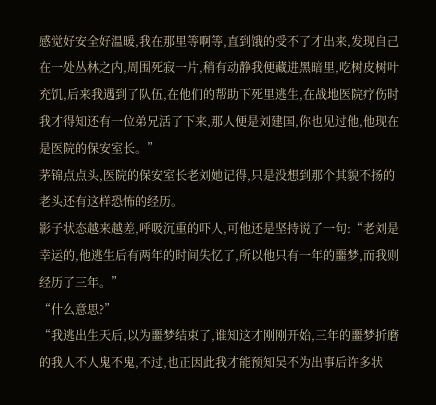感觉好安全好温暖,我在那里等啊等,直到饿的受不了才出来,发现自己在一处丛林之内,周围死寂一片,稍有动静我便藏进黑暗里,吃树皮树叶充饥,后来我遇到了队伍,在他们的帮助下死里逃生,在战地医院疗伤时我才得知还有一位弟兄活了下来,那人便是刘建国,你也见过他,他现在是医院的保安室长。”
茅锦点点头,医院的保安室长老刘她记得,只是没想到那个其貌不扬的老头还有这样恐怖的经历。
影子状态越来越差,呼吸沉重的吓人,可他还是坚持说了一句:“老刘是幸运的,他逃生后有两年的时间失忆了,所以他只有一年的噩梦,而我则经历了三年。”
“什么意思?”
“我逃出生天后,以为噩梦结束了,谁知这才刚刚开始,三年的噩梦折磨的我人不人鬼不鬼,不过,也正因此我才能预知吴不为出事后许多状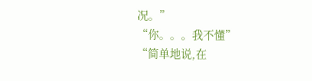况。”
“你。。。我不懂”
“简单地说,在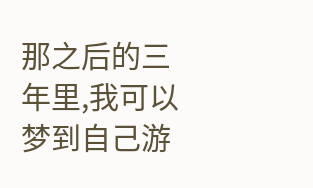那之后的三年里,我可以梦到自己游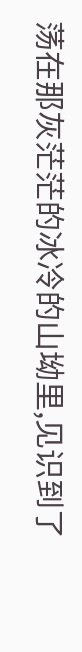荡在那灰茫茫的冰冷的山坳里,见识到了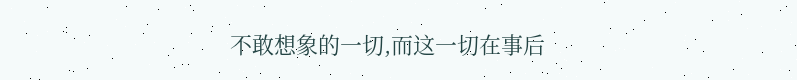不敢想象的一切,而这一切在事后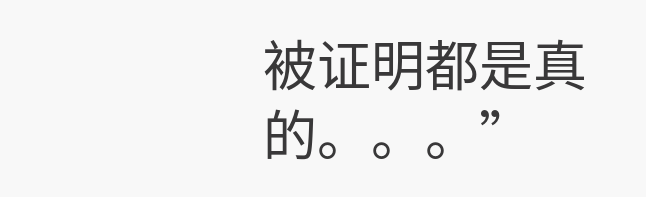被证明都是真的。。。”